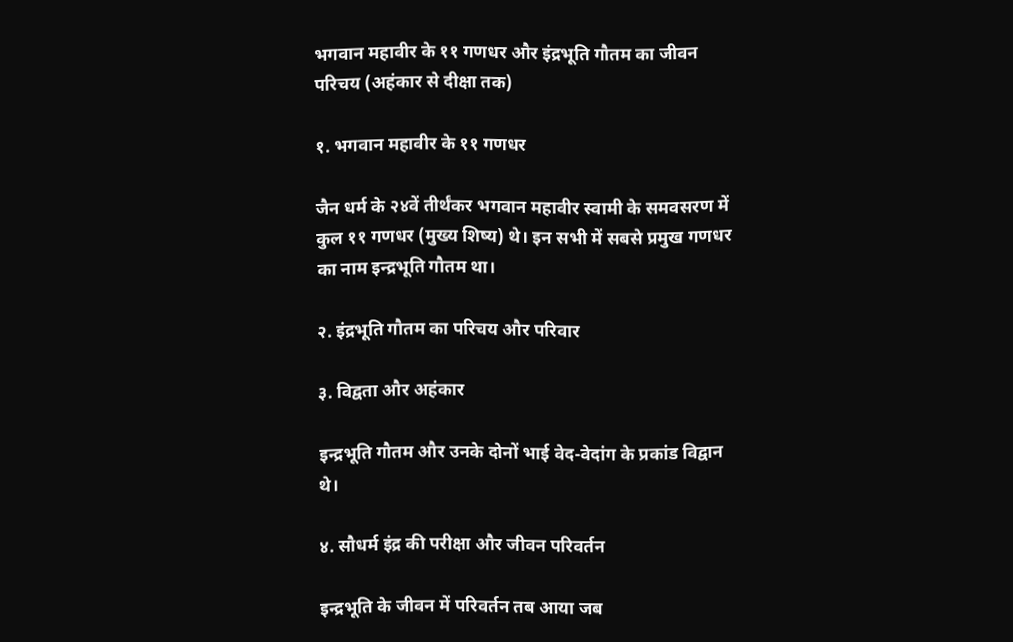भगवान महावीर के ११ गणधर और इंद्रभूति गौतम का जीवन परिचय (अहंकार से दीक्षा तक)

१. भगवान महावीर के ११ गणधर

जैन धर्म के २४वें तीर्थंकर भगवान महावीर स्वामी के समवसरण में कुल ११ गणधर (मुख्य शिष्य) थे। इन सभी में सबसे प्रमुख गणधर का नाम इन्द्रभूति गौतम था।

२. इंद्रभूति गौतम का परिचय और परिवार

३. विद्वता और अहंकार

इन्द्रभूति गौतम और उनके दोनों भाई वेद-वेदांग के प्रकांड विद्वान थे।

४. सौधर्म इंद्र की परीक्षा और जीवन परिवर्तन

इन्द्रभूति के जीवन में परिवर्तन तब आया जब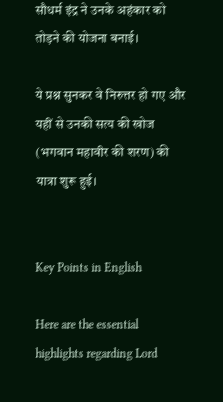सौधर्म इंद्र ने उनके अहंकार को तोड़ने की योजना बनाई।

ये प्रश्न सुनकर वे निरुत्तर हो गए और यहीं से उनकी सत्य की खोज (भगवान महावीर की शरण) की यात्रा शुरू हुई।


Key Points in English

Here are the essential highlights regarding Lord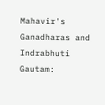Mahavir's Ganadharas and Indrabhuti Gautam: